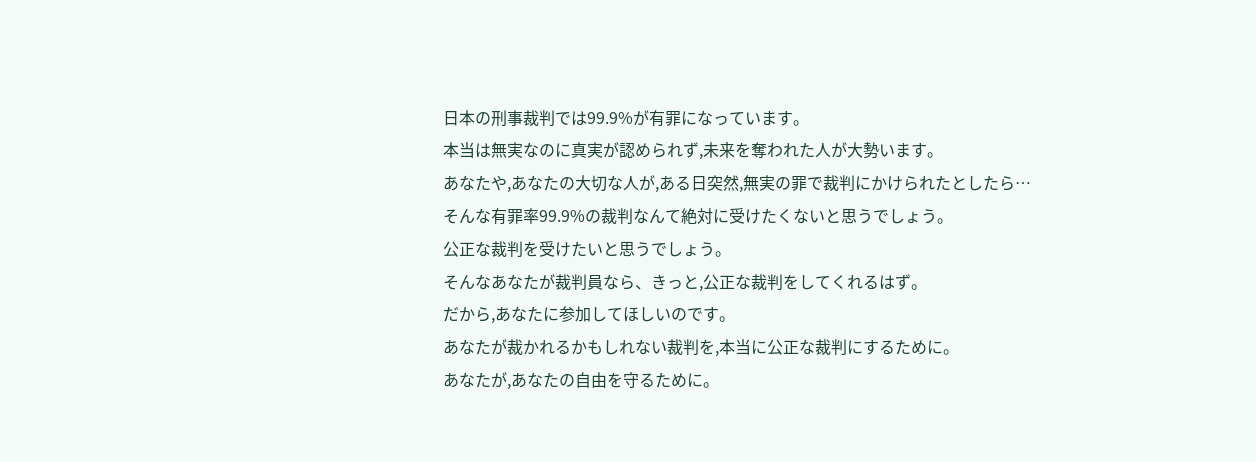日本の刑事裁判では99.9%が有罪になっています。
本当は無実なのに真実が認められず,未来を奪われた人が大勢います。
あなたや,あなたの大切な人が,ある日突然,無実の罪で裁判にかけられたとしたら…
そんな有罪率99.9%の裁判なんて絶対に受けたくないと思うでしょう。
公正な裁判を受けたいと思うでしょう。
そんなあなたが裁判員なら、きっと,公正な裁判をしてくれるはず。
だから,あなたに参加してほしいのです。
あなたが裁かれるかもしれない裁判を,本当に公正な裁判にするために。
あなたが,あなたの自由を守るために。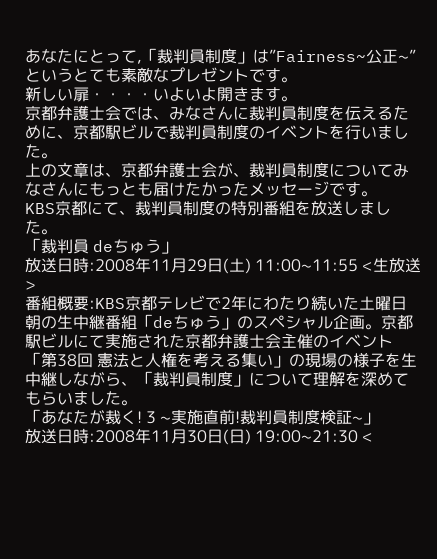あなたにとって,「裁判員制度」は”Fairness~公正~”というとても素敵なプレゼントです。
新しい扉・・・・いよいよ開きます。
京都弁護士会では、みなさんに裁判員制度を伝えるために、京都駅ビルで裁判員制度のイベントを行いました。
上の文章は、京都弁護士会が、裁判員制度についてみなさんにもっとも届けたかったメッセージです。
KBS京都にて、裁判員制度の特別番組を放送しました。
「裁判員 deちゅう」
放送日時:2008年11月29日(土) 11:00~11:55 <生放送>
番組概要:KBS京都テレビで2年にわたり続いた土曜日朝の生中継番組「deちゅう」のスペシャル企画。京都駅ビルにて実施された京都弁護士会主催のイベント「第38回 憲法と人権を考える集い」の現場の様子を生中継しながら、「裁判員制度」について理解を深めてもらいました。
「あなたが裁く! 3 ~実施直前!裁判員制度検証~」
放送日時:2008年11月30日(日) 19:00~21:30 <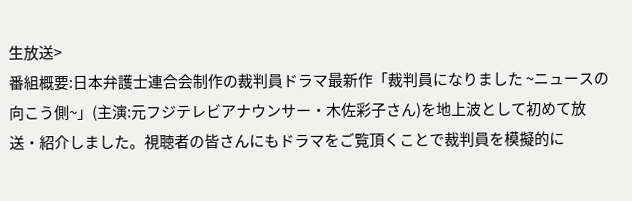生放送>
番組概要:日本弁護士連合会制作の裁判員ドラマ最新作「裁判員になりました ~ニュースの向こう側~」(主演:元フジテレビアナウンサー・木佐彩子さん)を地上波として初めて放送・紹介しました。視聴者の皆さんにもドラマをご覧頂くことで裁判員を模擬的に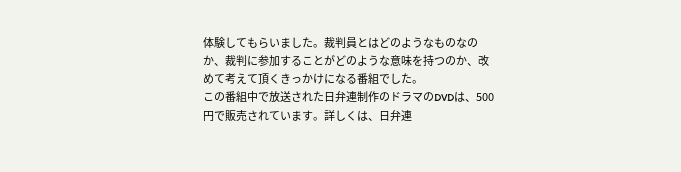体験してもらいました。裁判員とはどのようなものなのか、裁判に参加することがどのような意味を持つのか、改めて考えて頂くきっかけになる番組でした。
この番組中で放送された日弁連制作のドラマのDVDは、500円で販売されています。詳しくは、日弁連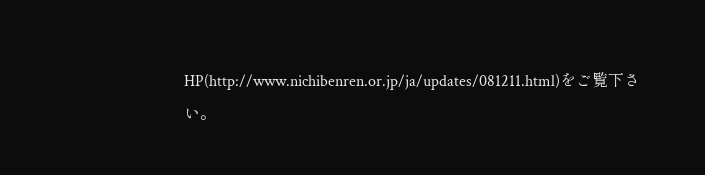HP(http://www.nichibenren.or.jp/ja/updates/081211.html)をご覧下さい。